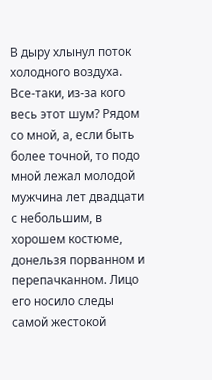В дыру хлынул поток холодного воздуха. Все-таки, из-за кого весь этот шум? Рядом со мной, а, если быть более точной, то подо мной лежал молодой мужчина лет двадцати с небольшим, в хорошем костюме, донельзя порванном и перепачканном. Лицо его носило следы самой жестокой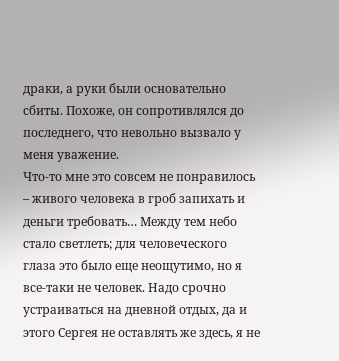драки, а руки были основательно сбиты. Похоже, он сопротивлялся до последнего, что невольно вызвало у меня уважение.
Что-то мне это совсем не понравилось – живого человека в гроб запихать и деньги требовать… Между тем небо стало светлеть; для человеческого глаза это было еще неощутимо, но я все-таки не человек. Надо срочно устраиваться на дневной отдых, да и этого Сергея не оставлять же здесь, я не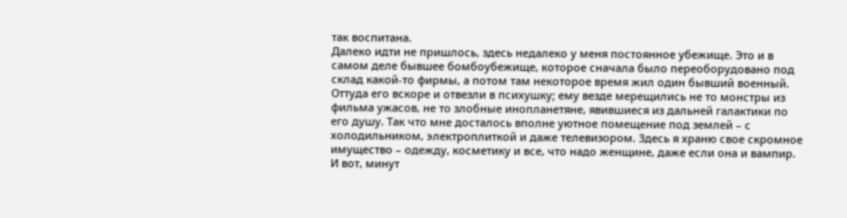так воспитана.
Далеко идти не пришлось, здесь недалеко у меня постоянное убежище. Это и в самом деле бывшее бомбоубежище, которое сначала было переоборудовано под склад какой-то фирмы, а потом там некоторое время жил один бывший военный. Оттуда его вскоре и отвезли в психушку; ему везде мерещились не то монстры из фильма ужасов, не то злобные инопланетяне, явившиеся из дальней галактики по его душу. Так что мне досталось вполне уютное помещение под землей – с холодильником, электроплиткой и даже телевизором. Здесь я храню свое скромное имущество – одежду, косметику и все, что надо женщине, даже если она и вампир.
И вот, минут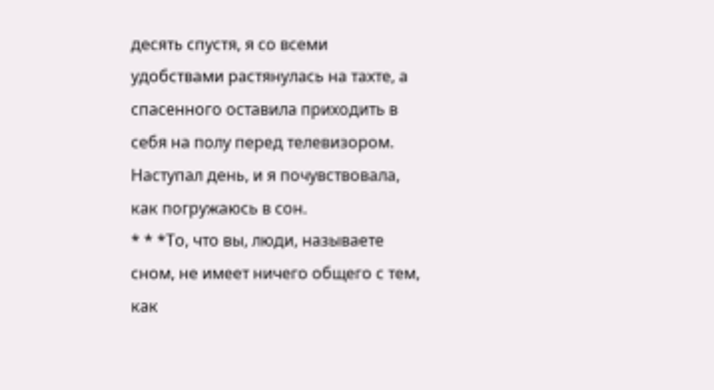десять спустя, я со всеми удобствами растянулась на тахте, а спасенного оставила приходить в себя на полу перед телевизором. Наступал день, и я почувствовала, как погружаюсь в сон.
* * *То, что вы, люди, называете сном, не имеет ничего общего с тем, как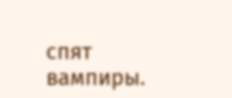спят вампиры.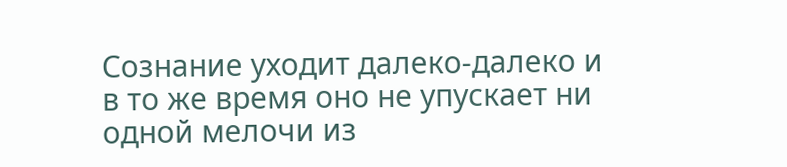Сознание уходит далеко-далеко и в то же время оно не упускает ни одной мелочи из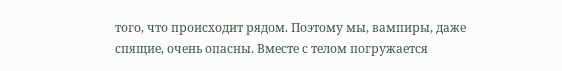того, что происходит рядом. Поэтому мы, вампиры, даже спящие, очень опасны. Вместе с телом погружается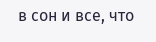в сон и все, что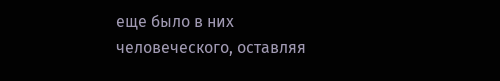еще было в них человеческого, оставляя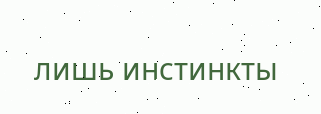лишь инстинкты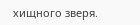хищного зверя.